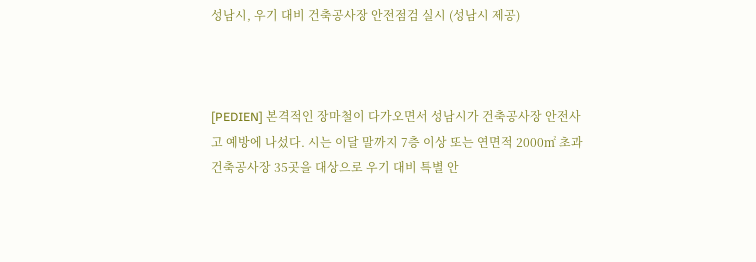성남시, 우기 대비 건축공사장 안전점검 실시 (성남시 제공)



[PEDIEN] 본격적인 장마철이 다가오면서 성남시가 건축공사장 안전사고 예방에 나섰다. 시는 이달 말까지 7층 이상 또는 연면적 2000㎡ 초과 건축공사장 35곳을 대상으로 우기 대비 특별 안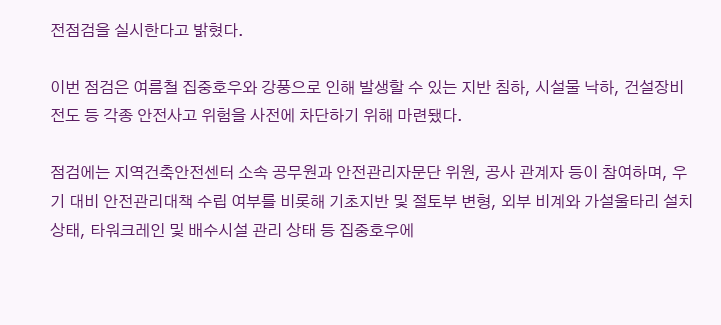전점검을 실시한다고 밝혔다.

이번 점검은 여름철 집중호우와 강풍으로 인해 발생할 수 있는 지반 침하, 시설물 낙하, 건설장비 전도 등 각종 안전사고 위험을 사전에 차단하기 위해 마련됐다.

점검에는 지역건축안전센터 소속 공무원과 안전관리자문단 위원, 공사 관계자 등이 참여하며, 우기 대비 안전관리대책 수립 여부를 비롯해 기초지반 및 절토부 변형, 외부 비계와 가설울타리 설치 상태, 타워크레인 및 배수시설 관리 상태 등 집중호우에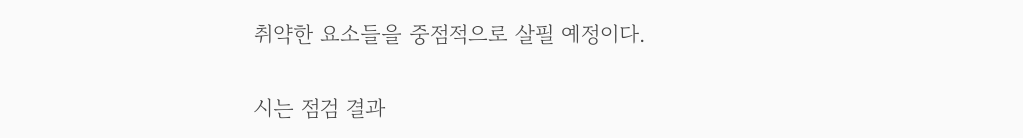취약한 요소들을 중점적으로 살필 예정이다.

시는 점검 결과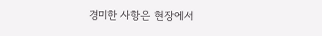경미한 사항은 현장에서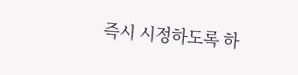즉시 시정하도록 하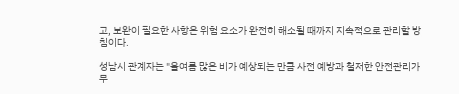고, 보완이 필요한 사항은 위험 요소가 완전히 해소될 때까지 지속적으로 관리할 방침이다.

성남시 관계자는 "올여름 많은 비가 예상되는 만큼 사전 예방과 철저한 안전관리가 무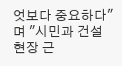엇보다 중요하다"며 "시민과 건설 현장 근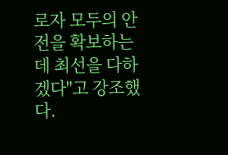로자 모두의 안전을 확보하는 데 최선을 다하겠다"고 강조했다.